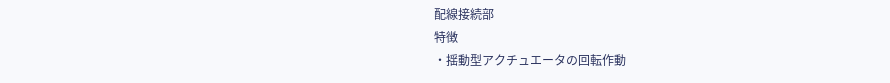配線接続部
特徴
・揺動型アクチュエータの回転作動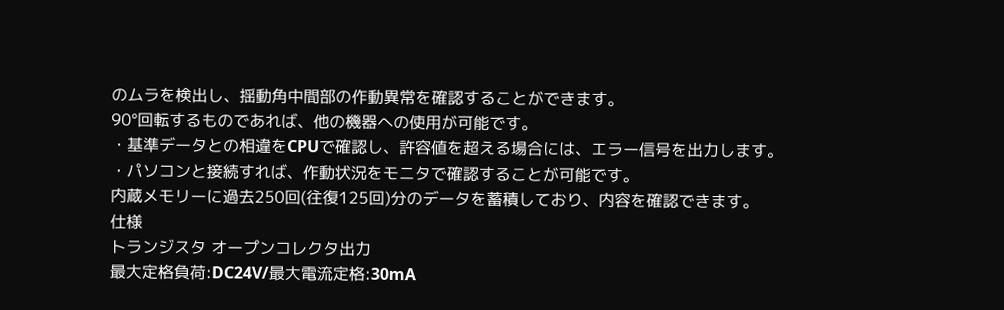のムラを検出し、揺動角中間部の作動異常を確認することができます。
90°回転するものであれば、他の機器への使用が可能です。
・基準データとの相違をCPUで確認し、許容値を超える場合には、エラー信号を出力します。
・パソコンと接続すれば、作動状況をモニタで確認することが可能です。
内蔵メモリーに過去250回(往復125回)分のデータを蓄積しており、内容を確認できます。
仕様
トランジスタ オープンコレクタ出力
最大定格負荷:DC24V/最大電流定格:30mA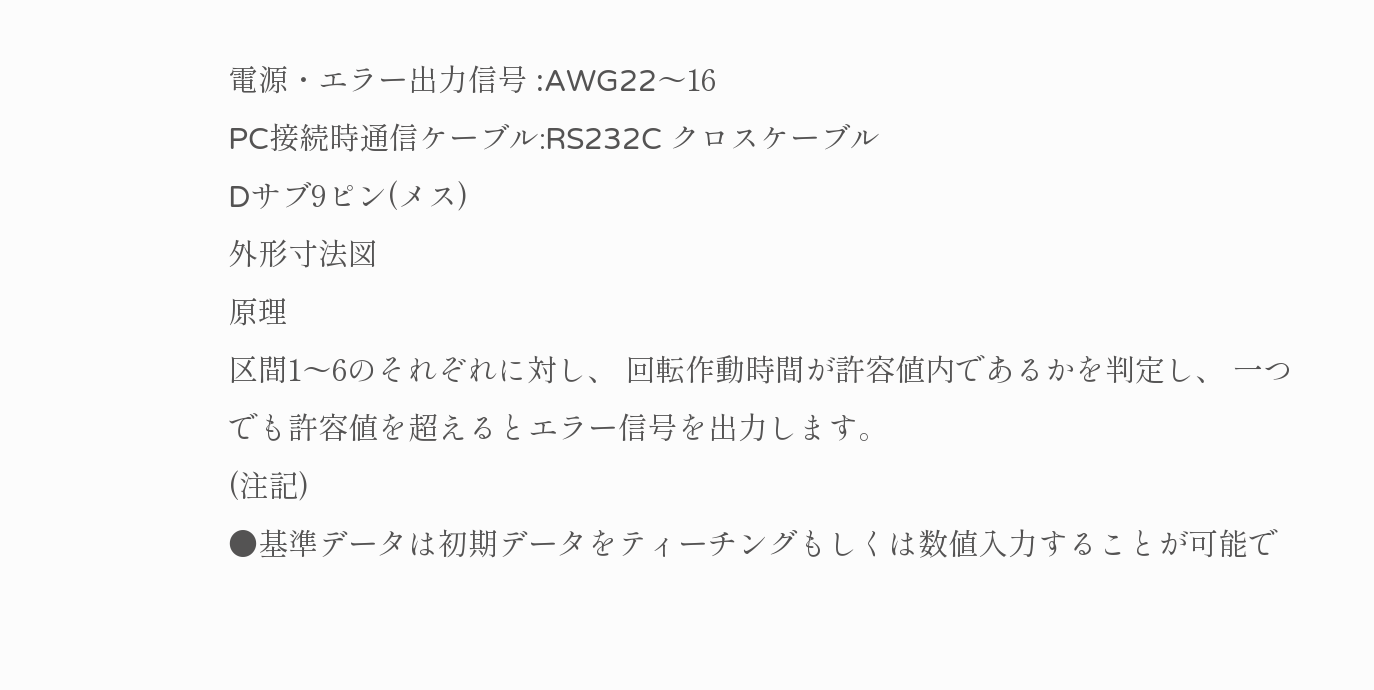電源・エラー出力信号 :AWG22〜16
PC接続時通信ケーブル:RS232C クロスケーブル
Dサブ9ピン(メス)
外形寸法図
原理
区間1〜6のそれぞれに対し、 回転作動時間が許容値内であるかを判定し、 一つでも許容値を超えるとエラー信号を出力します。
(注記)
●基準データは初期データをティーチングもしくは数値入力することが可能で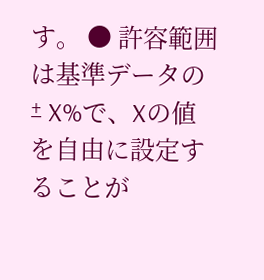す。 ● 許容範囲は基準データの ± X%で、Xの値を自由に設定することが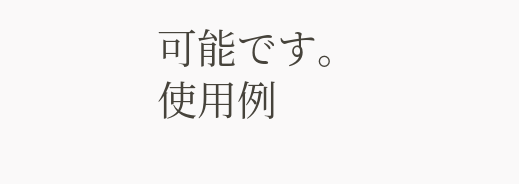可能です。
使用例